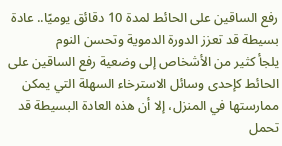رفع الساقين على الحائط لمدة 10 دقائق يوميًا.. عادة بسيطة قد تعزز الدورة الدموية وتحسن النوم
يلجأ كثير من الأشخاص إلى وضعية رفع الساقين على الحائط كإحدى وسائل الاسترخاء السهلة التي يمكن ممارستها في المنزل، إلا أن هذه العادة البسيطة قد تحمل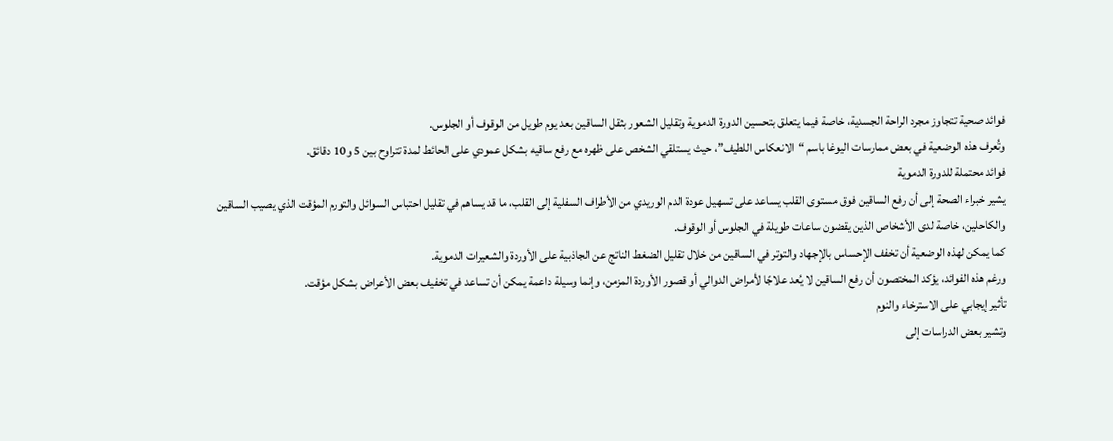فوائد صحية تتجاوز مجرد الراحة الجسدية، خاصة فيما يتعلق بتحسين الدورة الدموية وتقليل الشعور بثقل الساقين بعد يوم طويل من الوقوف أو الجلوس.
وتُعرف هذه الوضعية في بعض ممارسات اليوغا باسم “الانعكاس اللطيف”، حيث يستلقي الشخص على ظهره مع رفع ساقيه بشكل عمودي على الحائط لمدة تتراوح بين 5 و10 دقائق.
فوائد محتملة للدورة الدموية
يشير خبراء الصحة إلى أن رفع الساقين فوق مستوى القلب يساعد على تسهيل عودة الدم الوريدي من الأطراف السفلية إلى القلب، ما قد يساهم في تقليل احتباس السوائل والتورم المؤقت الذي يصيب الساقين والكاحلين، خاصة لدى الأشخاص الذين يقضون ساعات طويلة في الجلوس أو الوقوف.
كما يمكن لهذه الوضعية أن تخفف الإحساس بالإجهاد والتوتر في الساقين من خلال تقليل الضغط الناتج عن الجاذبية على الأوردة والشعيرات الدموية.
ورغم هذه الفوائد، يؤكد المختصون أن رفع الساقين لا يُعد علاجًا لأمراض الدوالي أو قصور الأوردة المزمن، وإنما وسيلة داعمة يمكن أن تساعد في تخفيف بعض الأعراض بشكل مؤقت.
تأثير إيجابي على الاسترخاء والنوم
وتشير بعض الدراسات إلى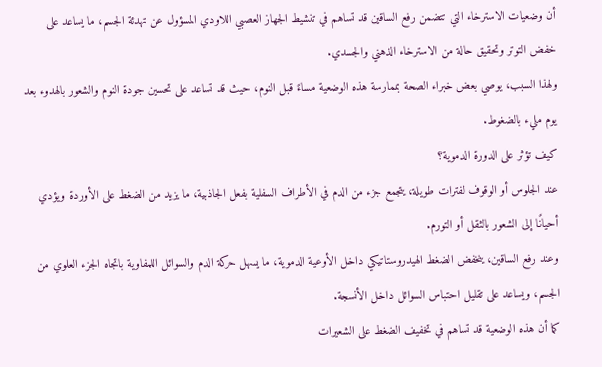أن وضعيات الاسترخاء التي تتضمن رفع الساقين قد تساهم في تنشيط الجهاز العصبي اللاودي المسؤول عن تهدئة الجسم، ما يساعد على خفض التوتر وتحقيق حالة من الاسترخاء الذهني والجسدي.
ولهذا السبب، يوصي بعض خبراء الصحة بممارسة هذه الوضعية مساءً قبل النوم، حيث قد تساعد على تحسين جودة النوم والشعور بالهدوء بعد يوم مليء بالضغوط.
كيف تؤثر على الدورة الدموية؟
عند الجلوس أو الوقوف لفترات طويلة، يتجمع جزء من الدم في الأطراف السفلية بفعل الجاذبية، ما يزيد من الضغط على الأوردة ويؤدي أحيانًا إلى الشعور بالثقل أو التورم.
وعند رفع الساقين، ينخفض الضغط الهيدروستاتيكي داخل الأوعية الدموية، ما يسهل حركة الدم والسوائل اللمفاوية باتجاه الجزء العلوي من الجسم، ويساعد على تقليل احتباس السوائل داخل الأنسجة.
كما أن هذه الوضعية قد تساهم في تخفيف الضغط على الشعيرات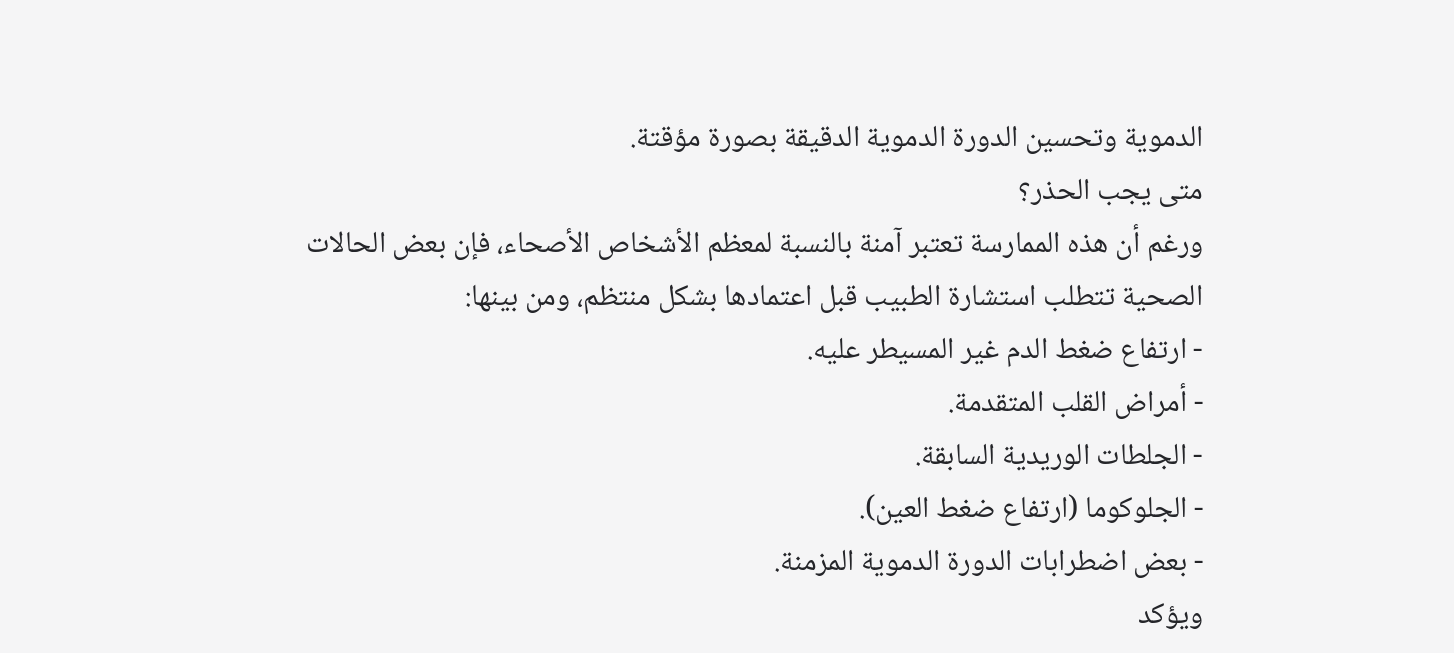الدموية وتحسين الدورة الدموية الدقيقة بصورة مؤقتة.
متى يجب الحذر؟
ورغم أن هذه الممارسة تعتبر آمنة بالنسبة لمعظم الأشخاص الأصحاء، فإن بعض الحالات الصحية تتطلب استشارة الطبيب قبل اعتمادها بشكل منتظم، ومن بينها:
- ارتفاع ضغط الدم غير المسيطر عليه.
- أمراض القلب المتقدمة.
- الجلطات الوريدية السابقة.
- الجلوكوما (ارتفاع ضغط العين).
- بعض اضطرابات الدورة الدموية المزمنة.
ويؤكد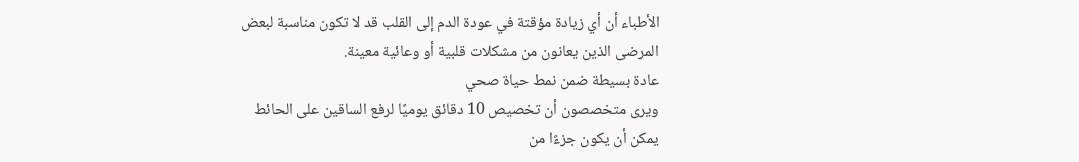الأطباء أن أي زيادة مؤقتة في عودة الدم إلى القلب قد لا تكون مناسبة لبعض المرضى الذين يعانون من مشكلات قلبية أو وعائية معينة.
عادة بسيطة ضمن نمط حياة صحي
ويرى متخصصون أن تخصيص 10 دقائق يوميًا لرفع الساقين على الحائط يمكن أن يكون جزءًا من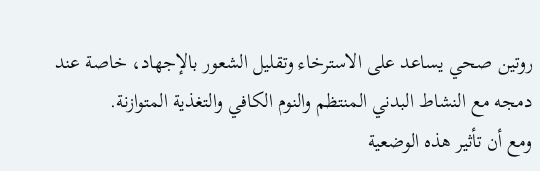روتين صحي يساعد على الاسترخاء وتقليل الشعور بالإجهاد، خاصة عند دمجه مع النشاط البدني المنتظم والنوم الكافي والتغذية المتوازنة.
ومع أن تأثير هذه الوضعية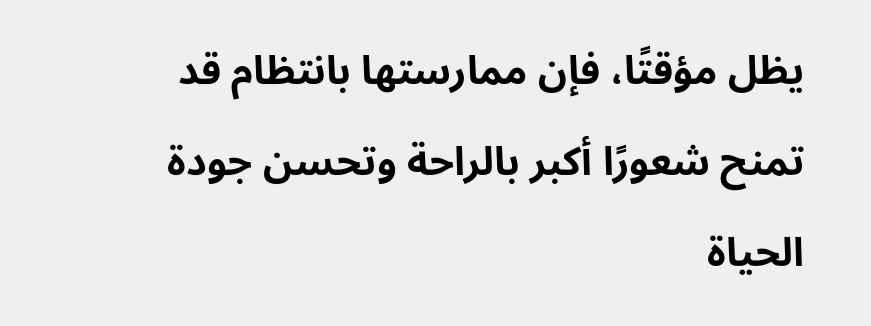يظل مؤقتًا، فإن ممارستها بانتظام قد تمنح شعورًا أكبر بالراحة وتحسن جودة الحياة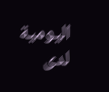اليومية لدى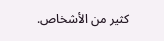كثير من الأشخاص.